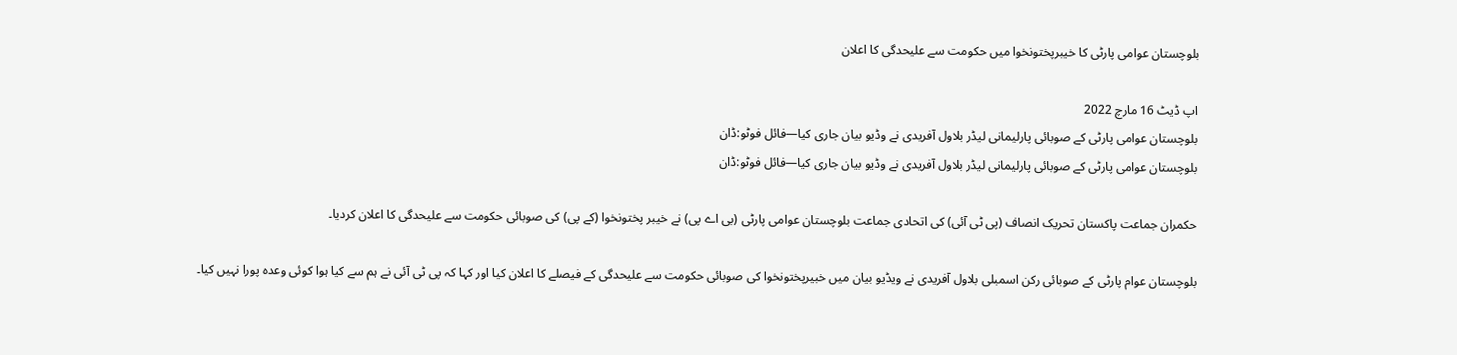بلوچستان عوامی پارٹی کا خیبرپختونخوا میں حکومت سے علیحدگی کا اعلان

اپ ڈیٹ 16 مارچ 2022
بلوچستان عوامی پارٹی کے صوبائی پارلیمانی لیڈر بلاول آفریدی نے وڈیو بیان جاری کیا—فائل فوٹو:ڈان
بلوچستان عوامی پارٹی کے صوبائی پارلیمانی لیڈر بلاول آفریدی نے وڈیو بیان جاری کیا—فائل فوٹو:ڈان

حکمران جماعت پاکستان تحریک انصاف (پی ٹی آئی) کی اتحادی جماعت بلوچستان عوامی پارٹی (بی اے پی) نے خیبر پختونخوا (کے پی) کی صوبائی حکومت سے علیحدگی کا اعلان کردیا۔

بلوچستان عوام پارٹی کے صوبائی رکن اسمبلی بلاول آفریدی نے ویڈیو بیان میں خبیرپختونخوا کی صوبائی حکومت سے علیحدگی کے فیصلے کا اعلان کیا اور کہا کہ پی ٹی آئی نے ہم سے کیا ہوا کوئی وعدہ پورا نہیں کیا۔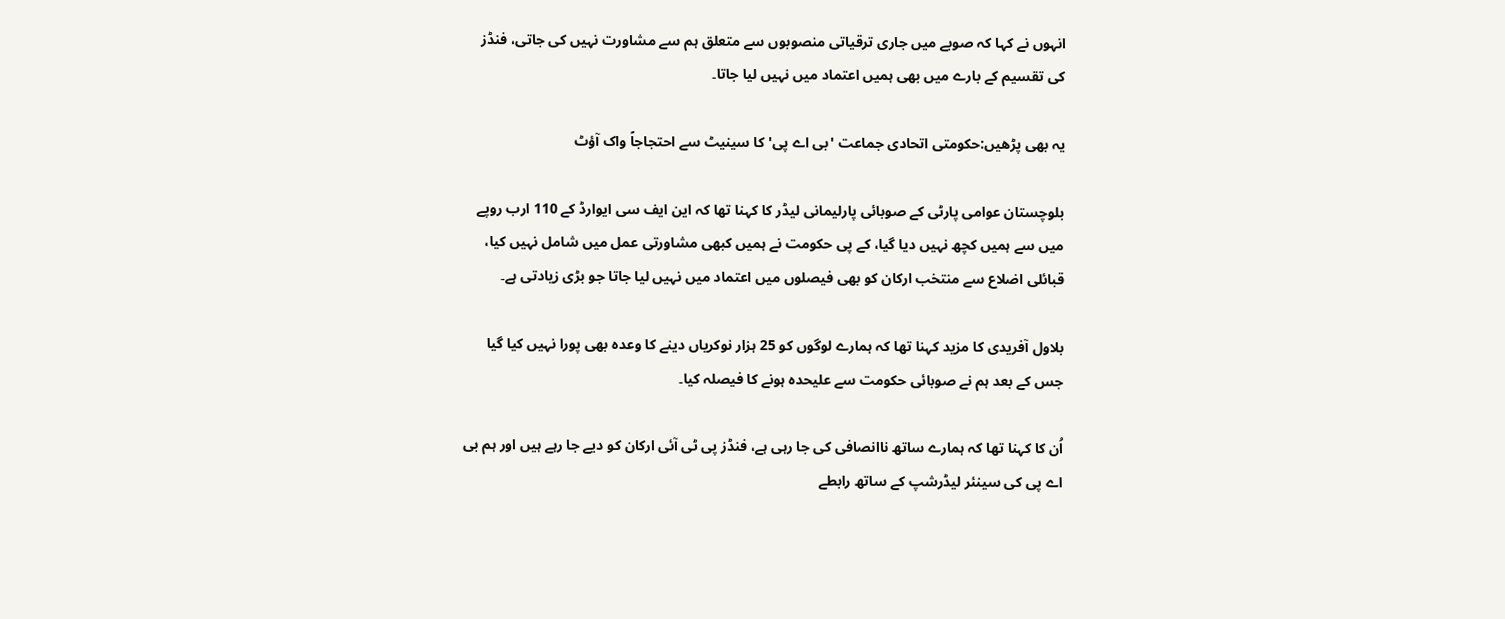انہوں نے کہا کہ صوبے میں جاری ترقیاتی منصوبوں سے متعلق ہم سے مشاورت نہیں کی جاتی، فنڈز کی تقسیم کے بارے میں بھی ہمیں اعتماد میں نہیں لیا جاتا۔

یہ بھی پڑھیں:حکومتی اتحادی جماعت 'بی اے پی' کا سینیٹ سے احتجاجاً واک آؤٹ

بلوچستان عوامی پارٹی کے صوبائی پارلیمانی لیڈر کا کہنا تھا کہ این ایف سی ایوارڈ کے 110 ارب روپے میں سے ہمیں کچھ نہیں دیا گیا، کے پی حکومت نے ہمیں کبھی مشاورتی عمل میں شامل نہیں کیا، قبائلی اضلاع سے منتخب ارکان کو بھی فیصلوں میں اعتماد میں نہیں لیا جاتا جو بڑی زیادتی ہے۔

بلاول آفریدی کا مزید کہنا تھا کہ ہمارے لوگوں کو 25 ہزار نوکریاں دینے کا وعدہ بھی پورا نہیں کیا گیا جس کے بعد ہم نے صوبائی حکومت سے علیحدہ ہونے کا فیصلہ کیا۔

اُن کا کہنا تھا کہ ہمارے ساتھ ناانصافی کی جا رہی ہے، فنڈز پی ٹی آئی ارکان کو دیے جا رہے ہیں اور ہم بی اے پی کی سینئر لیڈرشپ کے ساتھ رابطے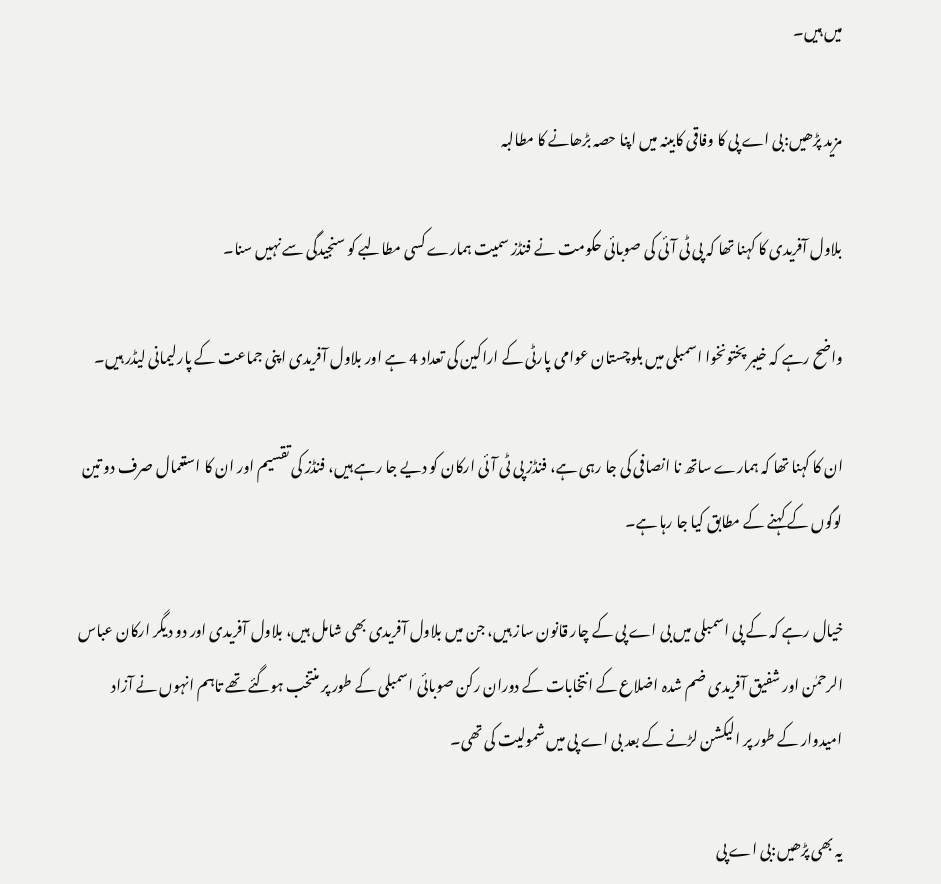میں ہیں۔

مزید پڑھیں:بی اے پی کا وفاقی کابینہ میں اپنا حصہ بڑھانے کا مطالبہ

بلاول آفریدی کا کہنا تھا کہ پی ٹی آئی کی صوبائی حکومت نے فنڈز سمیت ہمارے کسی مطالبے کو سنجیدگی سے نہیں سنا۔

واضح رہے کہ خیبر پختونخوا اسمبلی میں بلوچستان عوامی پارٹی کے اراکین کی تعداد 4 ہے اور بلاول آفریدی اپنی جماعت کے پارلیمانی لیڈر ہیں۔

ان کا کہنا تھا کہ ہمارے ساتھ نا انصافی کی جا رہی ہے، فنڈز پی ٹی آئی ارکان کو دیے جا رہے ہیں، فنڈز کی تقسیم اور ان کا استعمال صرف دو تین لوگوں کے کہنے کے مطابق کیا جا رہا ہے۔

خیال رہے کہ کے پی اسمبلی میں بی اے پی کے چار قانون ساز ہیں، جن میں بلاول آفریدی بھی شامل ہیں، بلاول آفریدی اور دو دیگر ارکان عباس الرحمٰن اور شفیق آفریدی ضم شدہ اضلاع کے انتخابات کے دوران رکن صوبائی اسمبلی کے طور پر منتخب ہوگئے تھے تاہم انہوں نے آزاد امیدوار کے طور پر الیکشن لڑنے کے بعد بی اے پی میں شمولیت کی تھی۔

یہ بھی پڑھیں:بی اے پی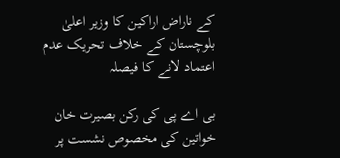کے ناراض اراکین کا وزیر اعلیٰ بلوچستان کے خلاف تحریک عدم اعتماد لانے کا فیصلہ

بی اے پی کی رکن بصیرت خان خواتین کی مخصوص نشست پر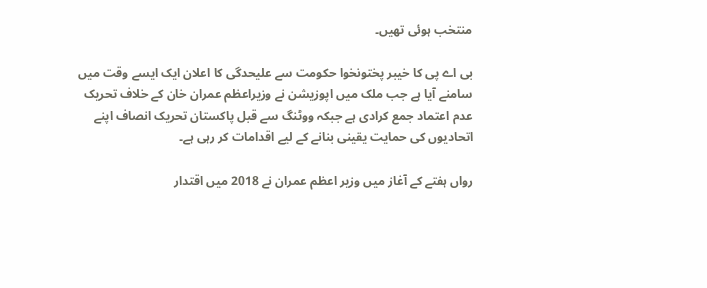منتخب ہوئی تھیں۔

بی اے پی کا خیبر پختونخوا حکومت سے علیحدگی کا اعلان ایک ایسے وقت میں سامنے آیا ہے جب ملک میں اپوزیشن نے وزیراعظم عمران خان کے خلاف تحریک عدم اعتماد جمع کرادی ہے جبکہ ووٹنگ سے قبل پاکستان تحریک انصاف اپنے اتحادیوں کی حمایت یقینی بنانے کے لیے اقدامات کر رہی ہے۔

رواں ہفتے کے آغاز میں وزیر اعظم عمران نے 2018 میں اقتدار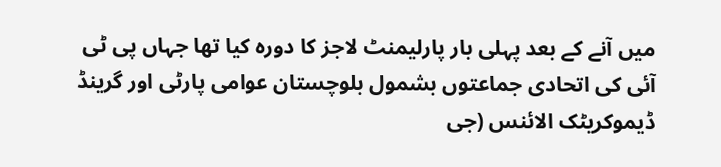میں آنے کے بعد پہلی بار پارلیمنٹ لاجز کا دورہ کیا تھا جہاں پی ٹی آئی کی اتحادی جماعتوں بشمول بلوچستان عوامی پارٹی اور گرینڈ ڈیموکریٹک الائنس (جی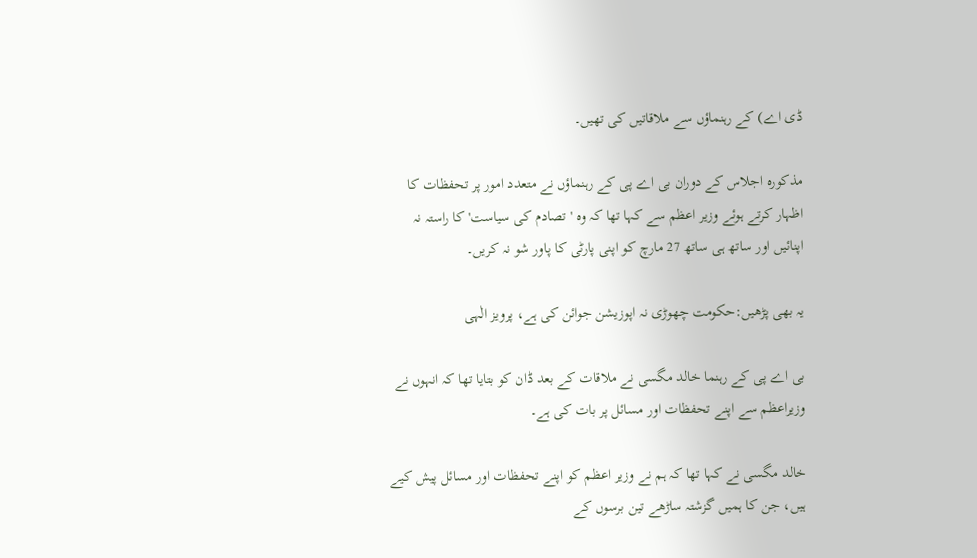ڈی اے) کے رہنماؤں سے ملاقاتیں کی تھیں۔

مذکورہ اجلاس کے دوران بی اے پی کے رہنماؤں نے متعدد امور پر تحفظات کا اظہار کرتے ہوئے وزیر اعظم سے کہا تھا کہ وہ 'تصادم کی سیاست' کا راستہ نہ اپنائیں اور ساتھ ہی ساتھ 27 مارچ کو اپنی پارٹی کا پاور شو نہ کریں۔

یہ بھی پڑھیں:حکومت چھوڑی نہ اپوزیشن جوائن کی ہے، پرویز الٰہی

بی اے پی کے رہنما خالد مگسی نے ملاقات کے بعد ڈان کو بتایا تھا کہ انہوں نے وزیراعظم سے اپنے تحفظات اور مسائل پر بات کی ہے۔

خالد مگسی نے کہا تھا کہ ہم نے وزیر اعظم کو اپنے تحفظات اور مسائل پیش کیے ہیں، جن کا ہمیں گزشتہ ساڑھے تین برسوں کے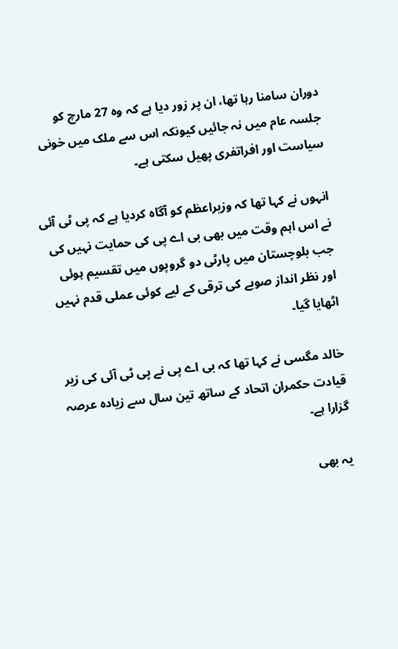دوران سامنا رہا تھا، ان پر زور دیا ہے کہ وہ 27 مارچ کو جلسہ عام میں نہ جائیں کیونکہ اس سے ملک میں خونی سیاست اور افراتفری پھیل سکتی ہے۔

انہوں نے کہا تھا کہ وزیراعظم کو آگاہ کردیا ہے کہ پی ٹی آئی نے اس اہم وقت میں بھی بی اے پی کی حمایت نہیں کی جب بلوچستان میں پارٹی دو گروپوں میں تقسیم ہوئی اور نظر انداز صوبے کی ترقی کے لیے کوئی عملی قدم نہیں اٹھایا گیا۔

خالد مگسی نے کہا تھا کہ بی اے پی نے پی ٹی آئی کی زیر قیادت حکمران اتحاد کے ساتھ تین سال سے زیادہ عرصہ گزارا ہے۔

یہ بھی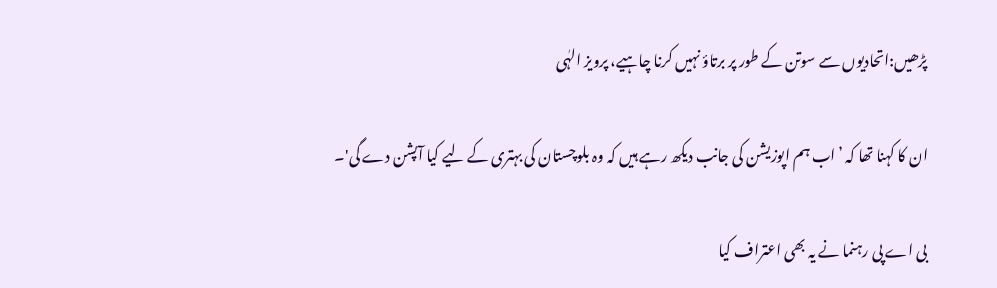پڑھیں:اتحادیوں سے سوتن کے طور پر برتاؤ نہیں کرنا چاہیے، پرویز الہٰی

ان کا کہنا تھا کہ ’اب ہم اپوزیشن کی جانب دیکھ رہے ہیں کہ وہ بلوچستان کی بہتری کے لیے کیا آپشن دے گی'۔

بی اے پی رہنما نے یہ بھی اعتراف کیا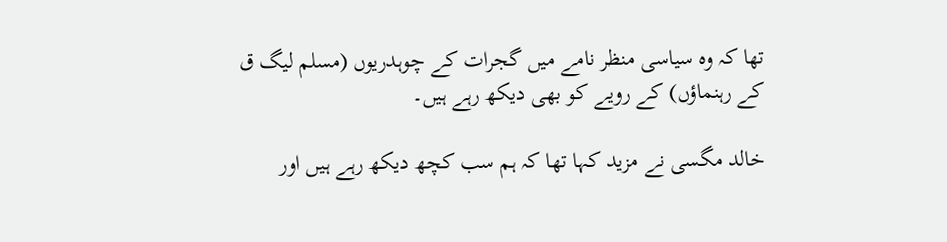تھا کہ وہ سیاسی منظر نامے میں گجرات کے چوہدریوں (مسلم لیگ ق کے رہنماؤں) کے رویے کو بھی دیکھ رہے ہیں۔

خالد مگسی نے مزید کہا تھا کہ ہم سب کچھ دیکھ رہے ہیں اور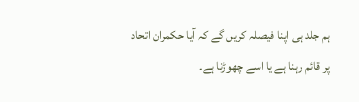ہم جلد ہی اپنا فیصلہ کریں گے کہ آیا حکمران اتحاد پر قائم رہنا ہے یا اسے چھوڑنا ہے۔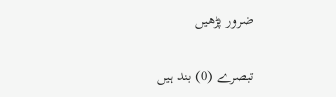ضرور پڑھیں

تبصرے (0) بند ہیں